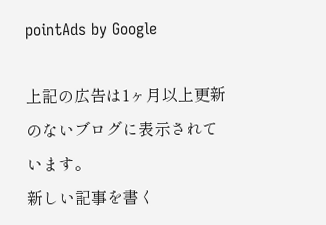pointAds by Google

上記の広告は1ヶ月以上更新のないブログに表示されています。
新しい記事を書く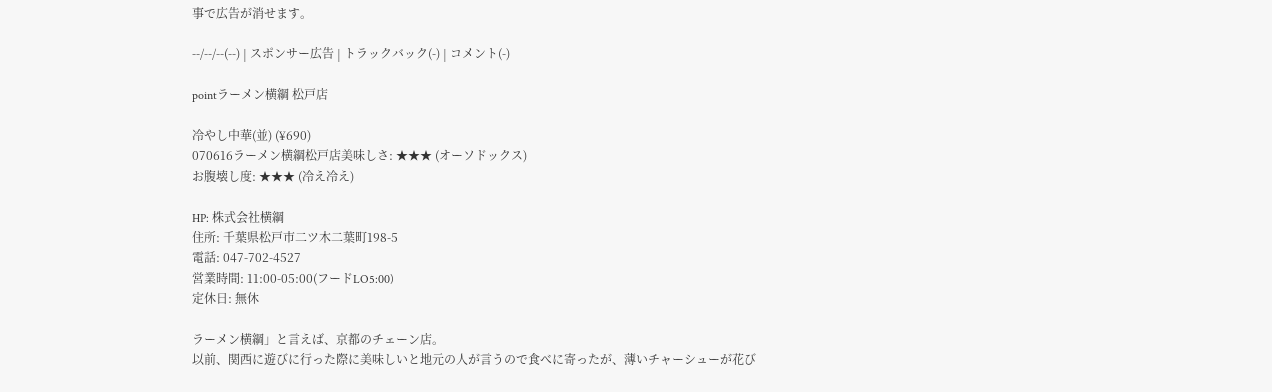事で広告が消せます。

--/--/--(--) | スポンサー広告 | トラックバック(-) | コメント(-)

pointラーメン横綱 松戸店

冷やし中華(並) (¥690)
070616ラーメン横綱松戸店美味しさ: ★★★ (オーソドックス)
お腹壊し度: ★★★ (冷え冷え)

HP: 株式会社横綱
住所: 千葉県松戸市二ツ木二葉町198-5
電話: 047-702-4527
営業時間: 11:00-05:00(フードLO5:00)
定休日: 無休

ラーメン横綱」と言えば、京都のチェーン店。
以前、関西に遊びに行った際に美味しいと地元の人が言うので食べに寄ったが、薄いチャーシューが花び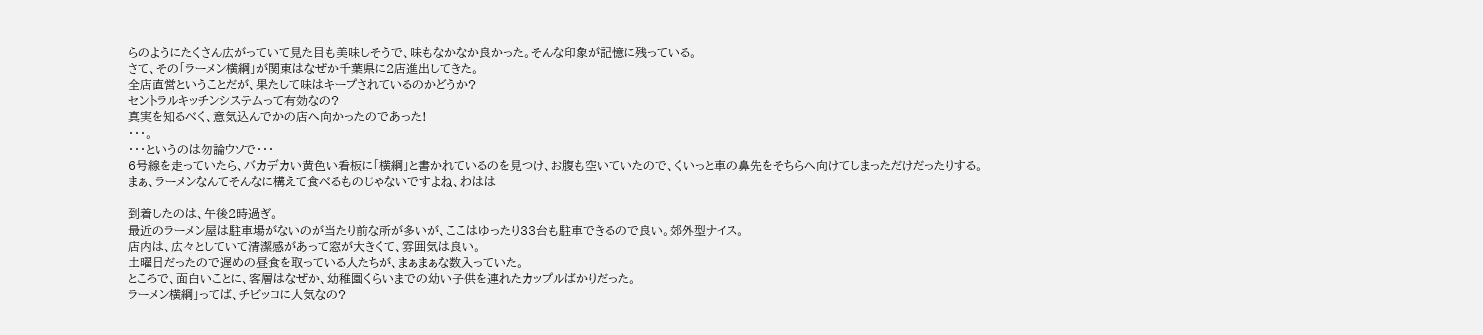らのようにたくさん広がっていて見た目も美味しそうで、味もなかなか良かった。そんな印象が記憶に残っている。
さて、その「ラーメン横綱」が関東はなぜか千葉県に2店進出してきた。
全店直営ということだが、果たして味はキープされているのかどうか?
セントラルキッチンシステムって有効なの?
真実を知るべく、意気込んでかの店へ向かったのであった!
・・・。
・・・というのは勿論ウソで・・・
6号線を走っていたら、バカデカい黄色い看板に「横綱」と書かれているのを見つけ、お腹も空いていたので、くいっと車の鼻先をそちらへ向けてしまっただけだったりする。
まぁ、ラーメンなんてそんなに構えて食べるものじゃないですよね、わはは

到着したのは、午後2時過ぎ。
最近のラーメン屋は駐車場がないのが当たり前な所が多いが、ここはゆったり33台も駐車できるので良い。郊外型ナイス。
店内は、広々としていて清潔感があって窓が大きくて、雰囲気は良い。
土曜日だったので遅めの昼食を取っている人たちが、まぁまぁな数入っていた。
ところで、面白いことに、客層はなぜか、幼稚園くらいまでの幼い子供を連れたカップルばかりだった。
ラーメン横綱」ってば、チビッコに人気なの?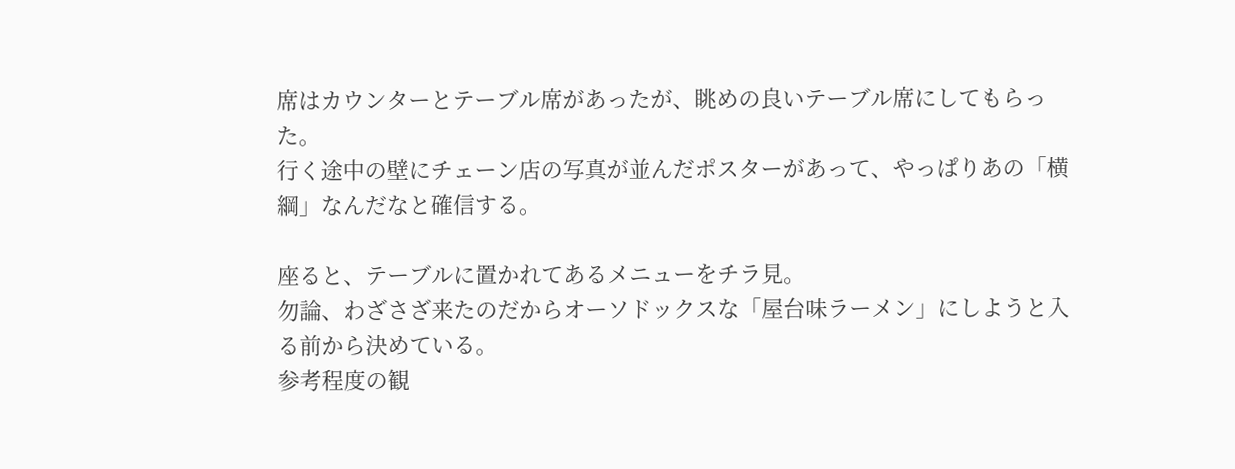席はカウンターとテーブル席があったが、眺めの良いテーブル席にしてもらった。
行く途中の壁にチェーン店の写真が並んだポスターがあって、やっぱりあの「横綱」なんだなと確信する。

座ると、テーブルに置かれてあるメニューをチラ見。
勿論、わざさざ来たのだからオーソドックスな「屋台味ラーメン」にしようと入る前から決めている。
参考程度の観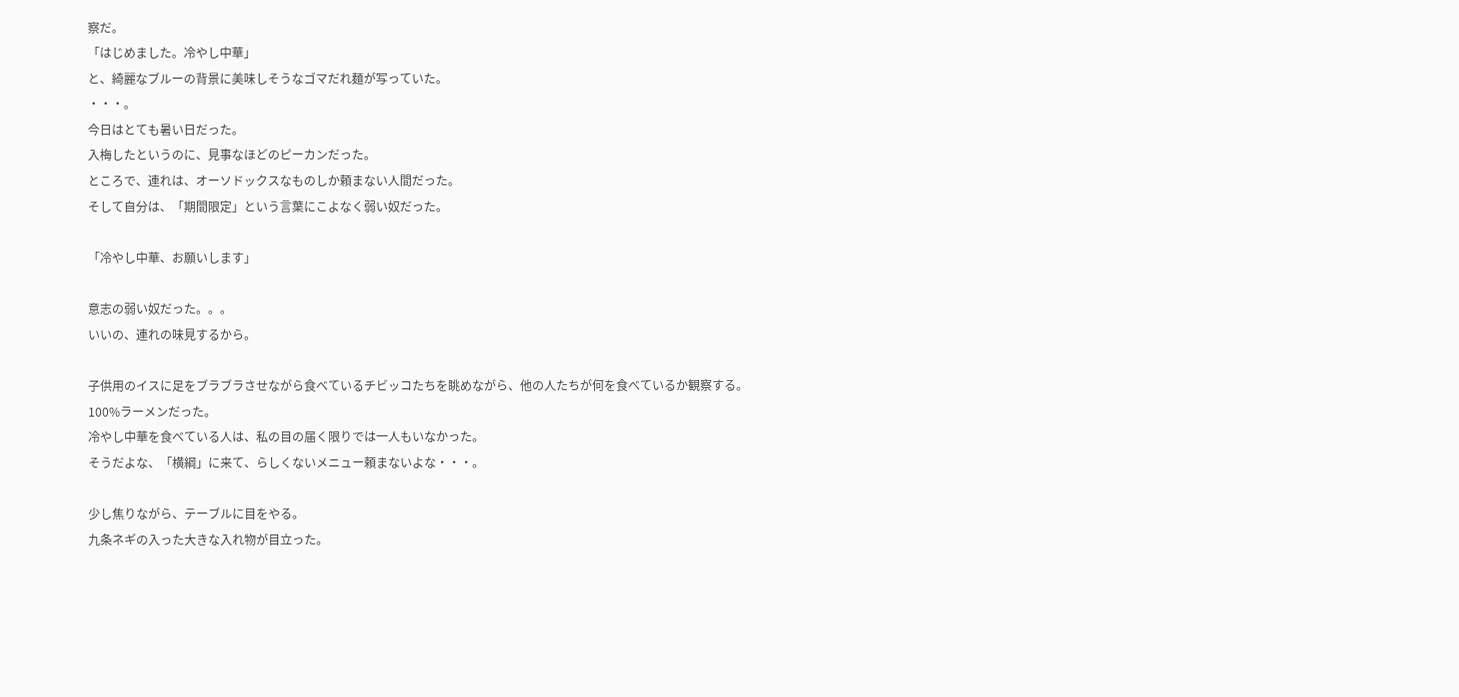察だ。
「はじめました。冷やし中華」
と、綺麗なブルーの背景に美味しそうなゴマだれ麺が写っていた。
・・・。
今日はとても暑い日だった。
入梅したというのに、見事なほどのピーカンだった。
ところで、連れは、オーソドックスなものしか頼まない人間だった。
そして自分は、「期間限定」という言葉にこよなく弱い奴だった。

「冷やし中華、お願いします」

意志の弱い奴だった。。。
いいの、連れの味見するから。

子供用のイスに足をブラブラさせながら食べているチビッコたちを眺めながら、他の人たちが何を食べているか観察する。
100%ラーメンだった。
冷やし中華を食べている人は、私の目の届く限りでは一人もいなかった。
そうだよな、「横綱」に来て、らしくないメニュー頼まないよな・・・。

少し焦りながら、テーブルに目をやる。
九条ネギの入った大きな入れ物が目立った。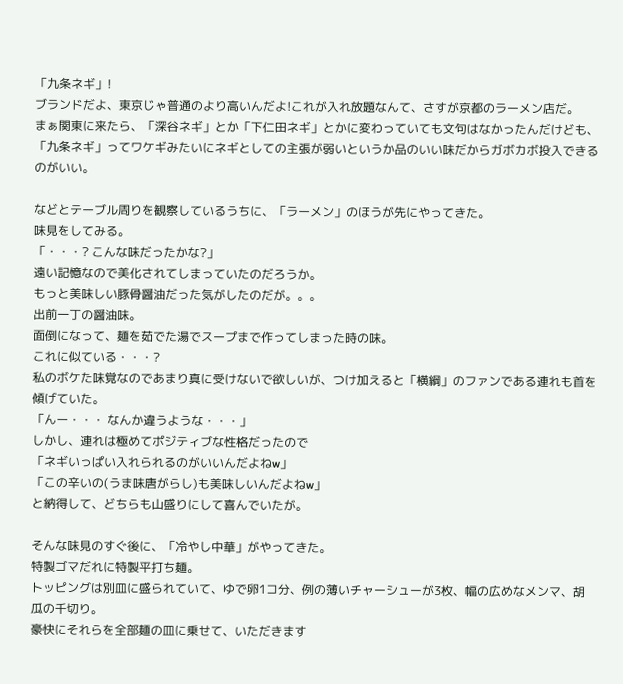「九条ネギ」!
ブランドだよ、東京じゃ普通のより高いんだよ!これが入れ放題なんて、さすが京都のラーメン店だ。
まぁ関東に来たら、「深谷ネギ」とか「下仁田ネギ」とかに変わっていても文句はなかったんだけども、「九条ネギ」ってワケギみたいにネギとしての主張が弱いというか品のいい味だからガボカボ投入できるのがいい。

などとテーブル周りを観察しているうちに、「ラーメン」のほうが先にやってきた。
味見をしてみる。
「・・・? こんな味だったかな?」
遠い記憶なので美化されてしまっていたのだろうか。
もっと美味しい豚骨醤油だった気がしたのだが。。。
出前一丁の醤油味。
面倒になって、麺を茹でた湯でスープまで作ってしまった時の味。
これに似ている・・・?
私のボケた味覚なのであまり真に受けないで欲しいが、つけ加えると「横綱」のファンである連れも首を傾げていた。
「んー・・・ なんか違うような・・・」
しかし、連れは極めてポジティブな性格だったので
「ネギいっぱい入れられるのがいいんだよねw」
「この辛いの(うま味唐がらし)も美味しいんだよねw」
と納得して、どちらも山盛りにして喜んでいたが。

そんな味見のすぐ後に、「冷やし中華」がやってきた。
特製ゴマだれに特製平打ち麺。
トッピングは別皿に盛られていて、ゆで卵1コ分、例の薄いチャーシューが3枚、幅の広めなメンマ、胡瓜の千切り。
豪快にそれらを全部麺の皿に乗せて、いただきます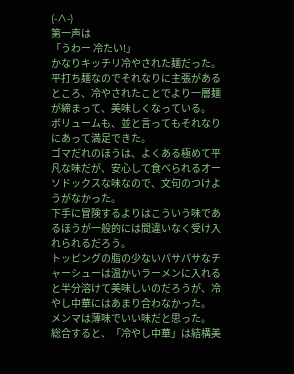(-∧-)
第一声は
「うわー 冷たい!」
かなりキッチリ冷やされた麺だった。
平打ち麺なのでそれなりに主張があるところ、冷やされたことでより一層麺が締まって、美味しくなっている。
ボリュームも、並と言ってもそれなりにあって満足できた。
ゴマだれのほうは、よくある極めて平凡な味だが、安心して食べられるオーソドックスな味なので、文句のつけようがなかった。
下手に冒険するよりはこういう味であるほうが一般的には間違いなく受け入れられるだろう。
トッピングの脂の少ないパサパサなチャーシューは温かいラーメンに入れると半分溶けて美味しいのだろうが、冷やし中華にはあまり合わなかった。
メンマは薄味でいい味だと思った。
総合すると、「冷やし中華」は結構美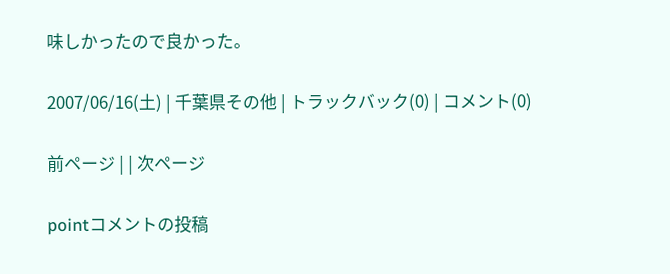味しかったので良かった。

2007/06/16(土) | 千葉県その他 | トラックバック(0) | コメント(0)

前ページ | | 次ページ

pointコメントの投稿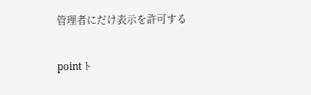管理者にだけ表示を許可する

pointト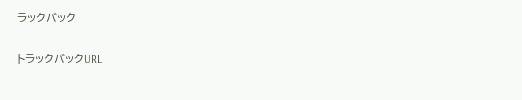ラックバック

トラックバックURL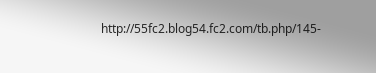http://55fc2.blog54.fc2.com/tb.php/145-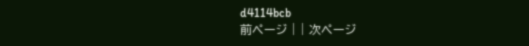d4114bcb
前ページ | | 次ページ